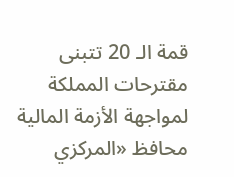قمة الـ 20 تتبنى مقترحات المملكة لمواجهة الأزمة المالية
محافظ «المركزي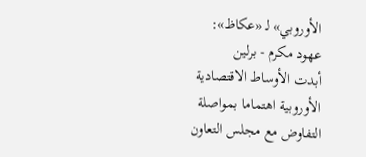الأوروبي» لـ «عكاظ»:
عهود مكرم - برلين
أبدت الأوساط الاقتصادية الأوروبية اهتماما بمواصلة التفاوض مع مجلس التعاون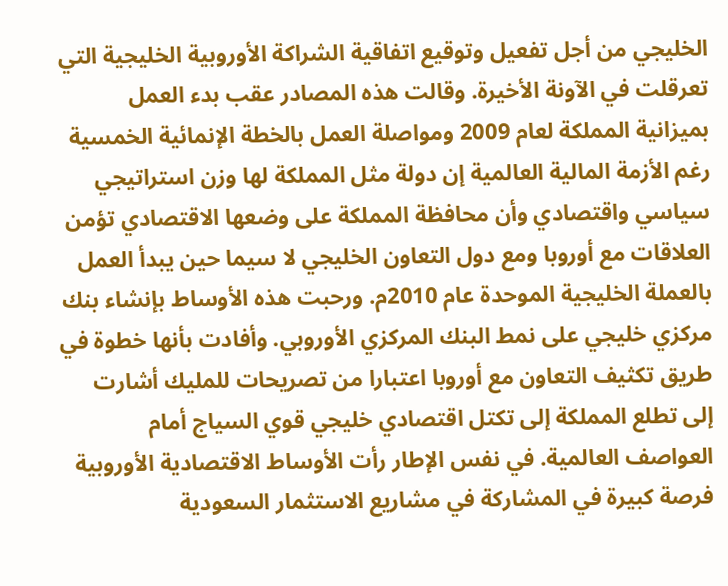الخليجي من أجل تفعيل وتوقيع اتفاقية الشراكة الأوروبية الخليجية التي تعرقلت في الآونة الأخيرة. وقالت هذه المصادر عقب بدء العمل بميزانية المملكة لعام 2009 ومواصلة العمل بالخطة الإنمائية الخمسية رغم الأزمة المالية العالمية إن دولة مثل المملكة لها وزن استراتيجي سياسي واقتصادي وأن محافظة المملكة على وضعها الاقتصادي تؤمن العلاقات مع أوروبا ومع دول التعاون الخليجي لا سيما حين يبدأ العمل بالعملة الخليجية الموحدة عام 2010م. ورحبت هذه الأوساط بإنشاء بنك مركزي خليجي على نمط البنك المركزي الأوروبي. وأفادت بأنها خطوة في طريق تكثيف التعاون مع أوروبا اعتبارا من تصريحات للمليك أشارت إلى تطلع المملكة إلى تكتل اقتصادي خليجي قوي السياج أمام العواصف العالمية. في نفس الإطار رأت الأوساط الاقتصادية الأوروبية فرصة كبيرة في المشاركة في مشاريع الاستثمار السعودية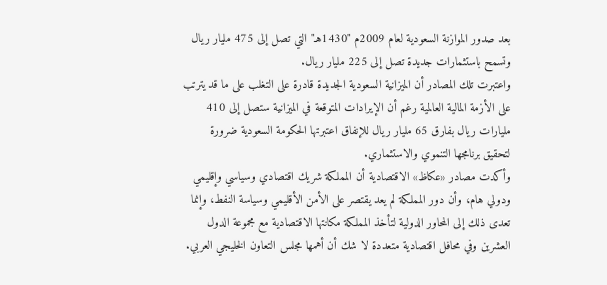بعد صدور الموازنة السعودية لعام 2009م "1430هـ" التي تصل إلى 475 مليار ريال وتسمح باستثمارات جديدة تصل إلى 225 مليار ريال.
واعتبرت تلك المصادر أن الميزانية السعودية الجديدة قادرة على التغلب على ما قد يترتب على الأزمة المالية العالمية رغم أن الإيرادات المتوقعة في الميزانية ستصل إلى 410 مليارات ريال بفارق 65 مليار ريال للإنفاق اعتبرتها الحكومة السعودية ضرورة لتحقيق برنامجها التنموي والاستثماري.
وأكدت مصادر «عكاظ» الاقتصادية أن المملكة شريك اقتصادي وسياسي وإقليمي ودولي هام، وأن دور المملكة لم يعد يقتصر على الأمن الأقليمي وسياسة النفط، وإنما تعدى ذلك إلى المحاور الدولية لتأخذ المملكة مكانتها الاقتصادية مع مجموعة الدول العشرين وفي محافل اقتصادية متعددة لا شك أن أهمها مجلس التعاون الخليجي العربي.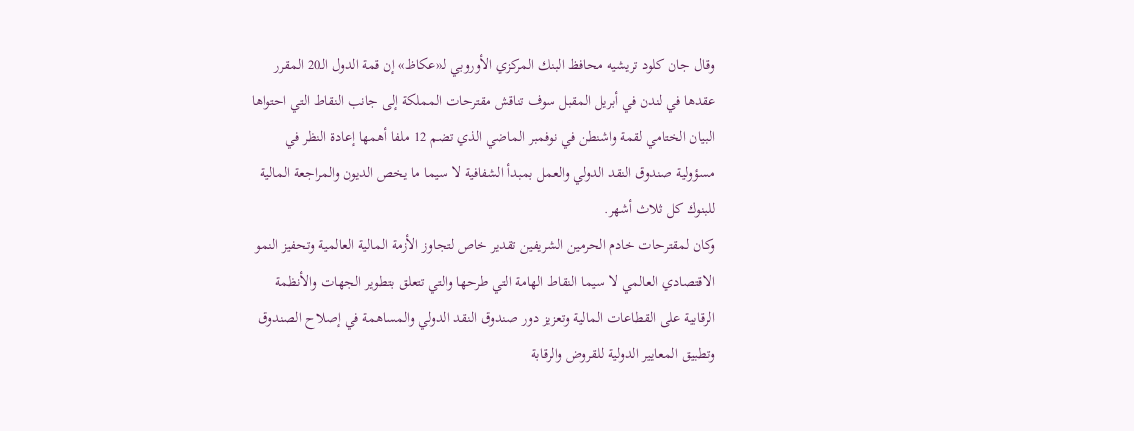وقال جان كلود تريشيه محافظ البنك المركزي الأوروبي لـ«عكاظ» إن قمة الدول الـ20 المقرر عقدها في لندن في أبريل المقبل سوف تناقش مقترحات المملكة إلى جانب النقاط التي احتواها البيان الختامي لقمة واشنطن في نوفمبر الماضي الذي تضم 12 ملفا أهمها إعادة النظر في مسؤولية صندوق النقد الدولي والعمل بمبدأ الشفافية لا سيما ما يخص الديون والمراجعة المالية للبنوك كل ثلاث أشهر.
وكان لمقترحات خادم الحرمين الشريفين تقدير خاص لتجاوز الأزمة المالية العالمية وتحفيز النمو الاقتصادي العالمي لا سيما النقاط الهامة التي طرحها والتي تتعلق بتطوير الجهات والأنظمة الرقابية على القطاعات المالية وتعزيز دور صندوق النقد الدولي والمساهمة في إصلاح الصندوق وتطبيق المعايير الدولية للقروض والرقابة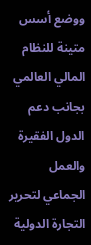ووضع أسس متينة للنظام المالي العالمي بجانب دعم الدول الفقيرة والعمل الجماعي لتحرير التجارة الدولية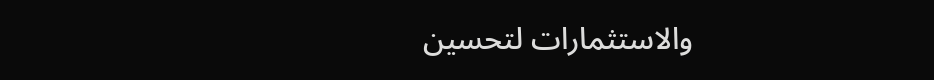والاستثمارات لتحسين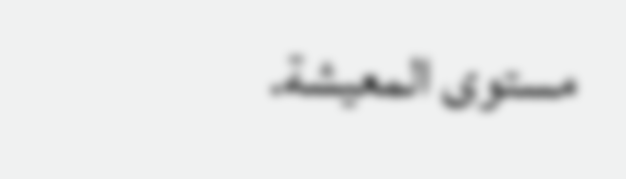مستوى المعيشة.